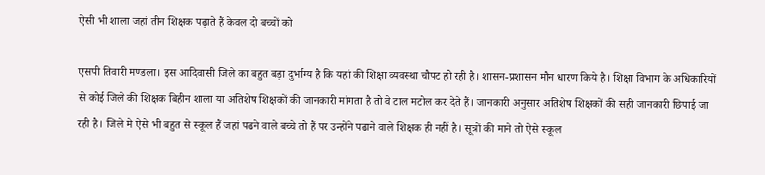ऐसी भी शाला जहां तीन शिक्षक पढ़ाते हैं केवल दो बच्चों को

एसपी तिवारी मण्डला। इस आदिवासी जिले का बहुत बड़ा दुर्भाग्य है कि यहां की शिक्षा व्यवस्था चौपट हो रही है। शासन-प्रशासन मौन धारण किये है। शिक्षा विभाग के अधिकारियों से कोई जिले की शिक्षक बिहीन शाला या अतिशेष शिक्षकों की जानकारी मांगता है तो वे टाल मटोल कर देते हैं। जानकारी अनुसार अतिशेष शिक्षकों की सही जानकारी छिपाई जा रही है। जिले मे ऐसे भी बहुत से स्कूल हैं जहां पढने वाले बच्चे तो हैं पर उन्होंने पढाने वाले शिक्षक ही नहीं है। सूत्रों की माने तो ऐसे स्कूल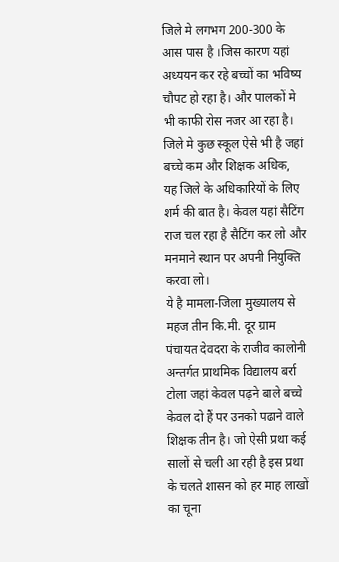जिले मे लगभग 200-300 के आस पास है ।जिस कारण यहां अध्ययन कर रहे बच्चों का भविष्य चौपट हो रहा है। और पालकों मे भी काफी रोस नजर आ रहा है। जिले मे कुछ स्कूल ऐसे भी है जहां बच्चे कम और शिक्षक अधिक, यह जिले के अधिकारियों के लिए शर्म की बात है। केवल यहां सैटिंग राज चल रहा है सैटिंग कर लो और मनमाने स्थान पर अपनी नियुक्ति करवा लो।
ये है मामला-जिला मुख्यालय से महज तीन कि.मी. दूर ग्राम पंचायत देवदरा के राजीव कालोनी अन्तर्गत प्राथमिक विद्यालय बर्रा टोला जहां केवल पढ़ने बाले बच्चे केवल दो हैं पर उनको पढाने वाले शिक्षक तीन है। जो ऐसी प्रथा कई सालों से चली आ रही है इस प्रथा के चलते शासन को हर माह लाखों का चूना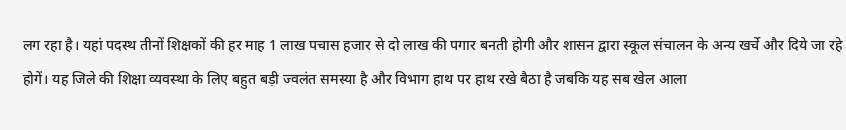लग रहा है। यहां पदस्थ तीनों शिक्षकों की हर माह 1 लाख पचास हजार से दो लाख की पगार बनती होगी और शासन द्वारा स्कूल संचालन के अन्य खर्चे और दिये जा रहे होगें। यह जिले की शिक्षा व्यवस्था के लिए बहुत बड़ी ज्वलंत समस्या है और विभाग हाथ पर हाथ रखे बैठा है जबकि यह सब खेल आला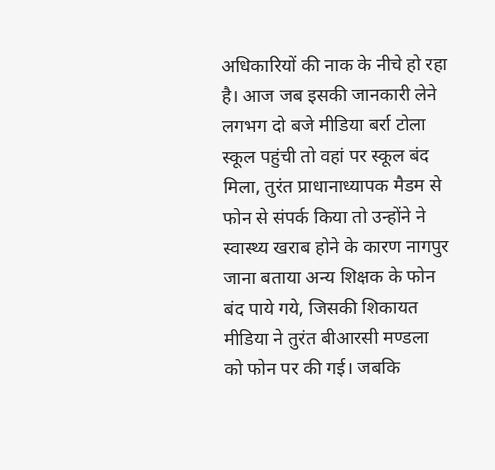अधिकारियों की नाक के नीचे हो रहा है। आज जब इसकी जानकारी लेने लगभग दो बजे मीडिया बर्रा टोला स्कूल पहुंची तो वहां पर स्कूल बंद मिला, तुरंत प्राधानाध्यापक मैडम से फोन से संपर्क किया तो उन्होंने ने स्वास्थ्य खराब होने के कारण नागपुर जाना बताया अन्य शिक्षक के फोन बंद पाये गये, जिसकी शिकायत मीडिया ने तुरंत बीआरसी मण्डला को फोन पर की गई। जबकि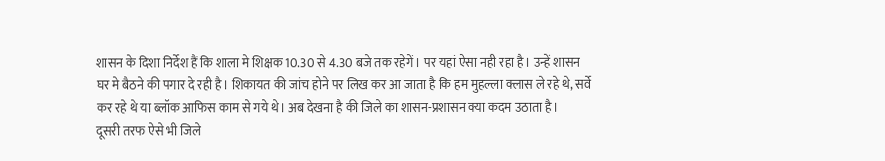शासन के दिशा निर्देश हैं कि शाला मे शिक्षक 10.30 से 4.30 बजे तक रहेगें। पर यहां ऐसा नही रहा है। उन्हें शासन घर मे बैठने की पगार दे रही है। शिकायत की जांच होने पर लिख कर आ जाता है कि हम मुहल्ला क्लास ले रहे थे, सर्वे कर रहे थे या ब्लॉक आफिस काम से गये थे। अब देखना है की जिले का शासन-प्रशासन क्या कदम उठाता है।
दूसरी तरफ ऐसे भी जिले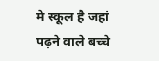मे स्कूल है जहां पढ़ने वाले बच्चे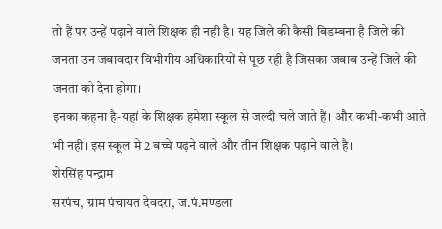तो हैं पर उन्हें पढ़ाने वाले शिक्षक ही नही है। यह जिले की कैसी बिडम्बना है जिले की जनता उन जबावदार विभीगीय अधिकारियों से पूछ रही है जिसका जबाब उन्हें जिले की जनता को देना होगा।
इनका कहना है-यहां के शिक्षक हमेशा स्कूल से जल्दी चले जाते हैं। और कभी-कभी आते भी नही। इस स्कूल मे 2 बच्चे पढ़ने वाले और तीन शिक्षक पढ़ाने वाले है।
शेरसिंह पन्द्राम
सरपंच, ग्राम पंचायत देवदरा, ज.पं.मण्डला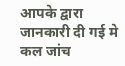आपके द्वारा जानकारी दी गई मे कल जांच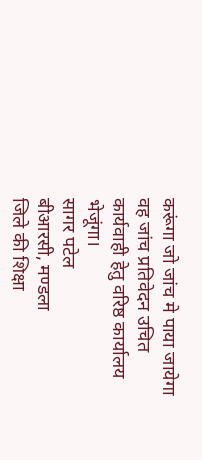करूंगा जो जांच मे पाया जायेगा वह जांच प्रतिवेदन उचित कार्यवाही हेतु वरिष्ठ कार्यालय भेजूंगा।
सागर पटेल
बीआरसी, मण्डला
जिले की शिक्षा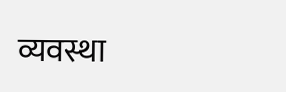व्यवस्था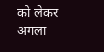को लेकर अगला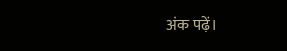अंक पढ़ें।